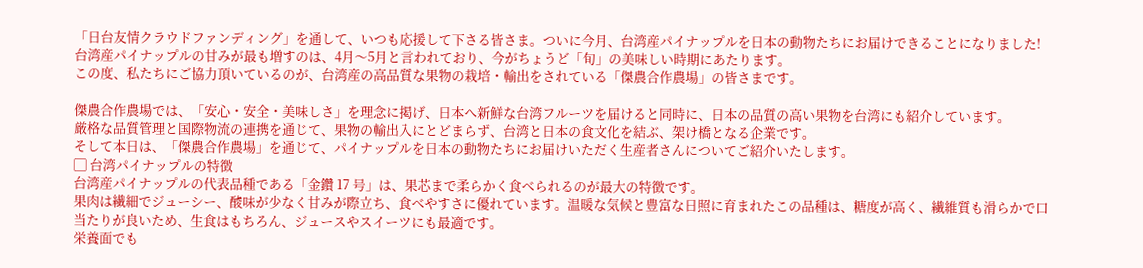「日台友情クラウドファンディング」を通して、いつも応援して下さる皆さま。ついに今月、台湾産パイナップルを日本の動物たちにお届けできることになりました!
台湾産パイナップルの甘みが最も増すのは、4月〜5月と言われており、今がちょうど「旬」の美味しい時期にあたります。
この度、私たちにご協力頂いているのが、台湾産の高品質な果物の栽培・輸出をされている「傑農合作農場」の皆さまです。

傑農合作農場では、「安心・安全・美味しさ」を理念に掲げ、日本へ新鮮な台湾フルーツを届けると同時に、日本の品質の高い果物を台湾にも紹介しています。
厳格な品質管理と国際物流の連携を通じて、果物の輸出入にとどまらず、台湾と日本の食文化を結ぶ、架け橋となる企業です。
そして本日は、「傑農合作農場」を通じて、パイナップルを日本の動物たちにお届けいただく生産者さんについてご紹介いたします。
▢ 台湾パイナップルの特徴
台湾産パイナップルの代表品種である「金鑽 17 号」は、果芯まで柔らかく食べられるのが最大の特徴です。
果肉は繊細でジューシー、酸味が少なく甘みが際立ち、食べやすさに優れています。温暖な気候と豊富な日照に育まれたこの品種は、糖度が高く、繊維質も滑らかで口当たりが良いため、生食はもちろん、ジュースやスイーツにも最適です。
栄養面でも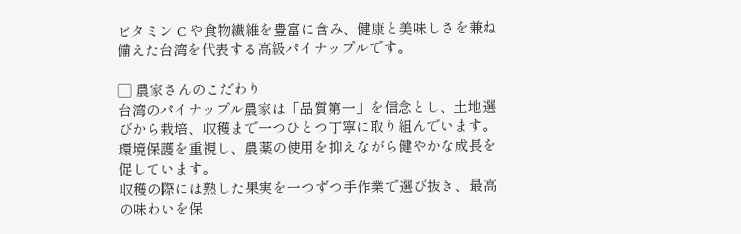ビタミン C や食物繊維を豊富に含み、健康と美味しさを兼ね備えた台湾を代表する高級パイナップルです。

▢ 農家さんのこだわり
台湾のパイナップル農家は「品質第一」を信念とし、土地選びから栽培、収穫まで一つひとつ丁寧に取り組んでいます。環境保護を重視し、農薬の使用を抑えながら健やかな成長を促しています。
収穫の際には熟した果実を一つずつ手作業で選び抜き、最高の味わいを保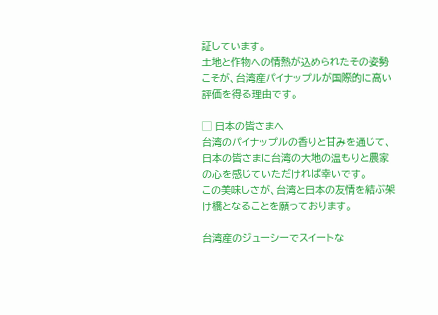証しています。
土地と作物への情熱が込められたその姿勢こそが、台湾産パイナップルが国際的に高い評価を得る理由です。

▢ 日本の皆さまへ
台湾のパイナップルの香りと甘みを通じて、日本の皆さまに台湾の大地の温もりと農家の心を感じていただければ幸いです。
この美味しさが、台湾と日本の友情を結ぶ架け橋となることを願っております。

台湾産のジューシーでスイートな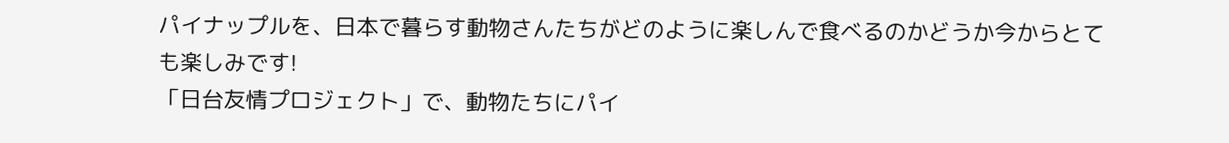パイナップルを、日本で暮らす動物さんたちがどのように楽しんで食べるのかどうか今からとても楽しみです!
「日台友情プロジェクト」で、動物たちにパイ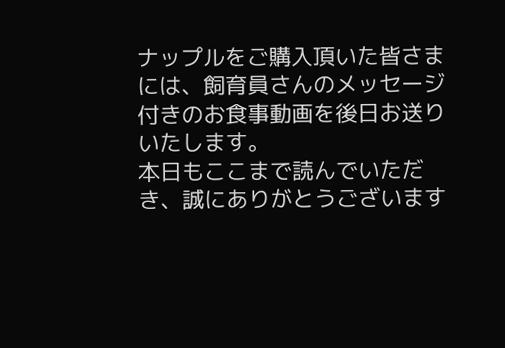ナップルをご購入頂いた皆さまには、飼育員さんのメッセージ付きのお食事動画を後日お送りいたします。
本日もここまで読んでいただき、誠にありがとうございます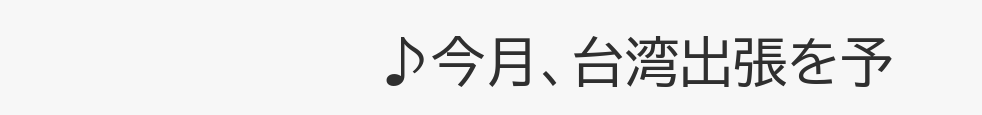♪今月、台湾出張を予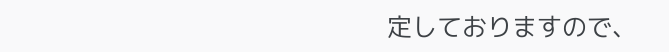定しておりますので、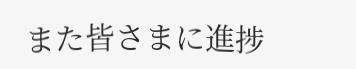また皆さまに進捗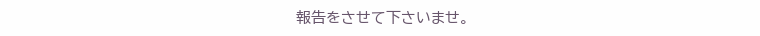報告をさせて下さいませ。